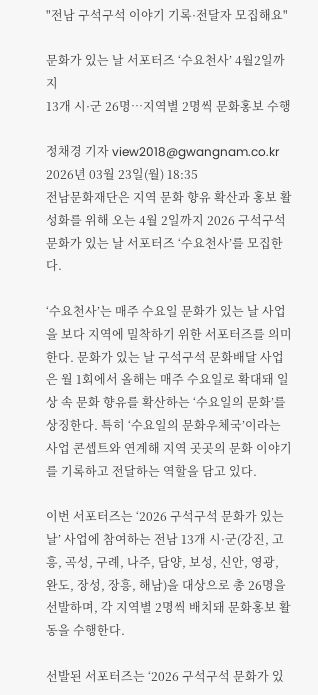"전남 구석구석 이야기 기록·전달자 모집해요"

문화가 있는 날 서포터즈 ‘수요천사’ 4월2일까지
13개 시·군 26명…지역별 2명씩 문화홍보 수행

정채경 기자 view2018@gwangnam.co.kr
2026년 03월 23일(월) 18:35
전남문화재단은 지역 문화 향유 확산과 홍보 활성화를 위해 오는 4월 2일까지 2026 구석구석 문화가 있는 날 서포터즈 ‘수요천사’를 모집한다.

‘수요천사’는 매주 수요일 문화가 있는 날 사업을 보다 지역에 밀착하기 위한 서포터즈를 의미한다. 문화가 있는 날 구석구석 문화배달 사업은 월 1회에서 올해는 매주 수요일로 확대돼 일상 속 문화 향유를 확산하는 ‘수요일의 문화’를 상징한다. 특히 ‘수요일의 문화우체국’이라는 사업 콘셉트와 연계해 지역 곳곳의 문화 이야기를 기록하고 전달하는 역할을 담고 있다.

이번 서포터즈는 ‘2026 구석구석 문화가 있는 날’ 사업에 참여하는 전남 13개 시·군(강진, 고흥, 곡성, 구례, 나주, 담양, 보성, 신안, 영광, 완도, 장성, 장흥, 해남)을 대상으로 총 26명을 선발하며, 각 지역별 2명씩 배치돼 문화홍보 활동을 수행한다.

선발된 서포터즈는 ‘2026 구석구석 문화가 있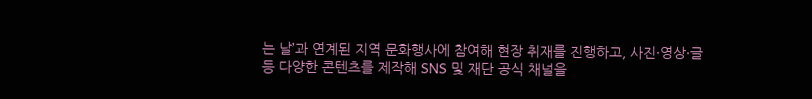는 날’과 연계된 지역 문화행사에 참여해 현장 취재를 진행하고, 사진·영상·글 등 다양한 콘텐츠를 제작해 SNS 및 재단 공식 채널을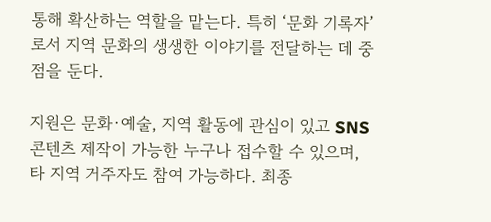통해 확산하는 역할을 맡는다. 특히 ‘문화 기록자’로서 지역 문화의 생생한 이야기를 전달하는 데 중점을 둔다.

지원은 문화·예술, 지역 활동에 관심이 있고 SNS 콘텐츠 제작이 가능한 누구나 접수할 수 있으며, 타 지역 거주자도 참여 가능하다. 최종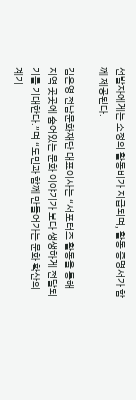선발자에게는 소정의 활동비가 지급되며, 활동 증명서가 함께 제공된다.

김은영 전남문화재단 대표이사는 “서포터즈 활동을 통해 지역 곳곳에 숨어있는 문화 이야기가 보다 생생하게 전달되기를 기대한다.”며 “도민과 함께 만들어가는 문화 확산의 계기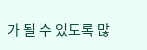가 될 수 있도록 많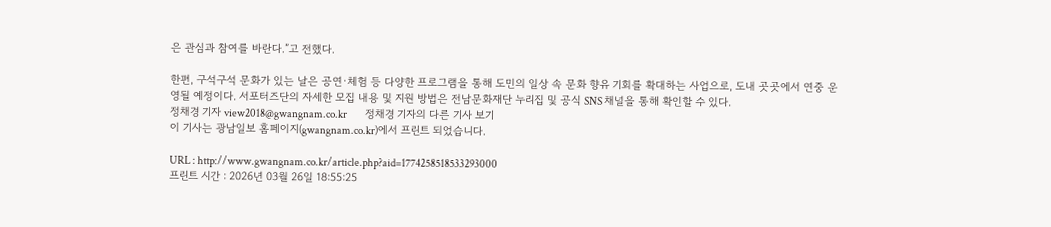은 관심과 참여를 바란다.”고 전했다.

한편, 구석구석 문화가 있는 날은 공연·체험 등 다양한 프로그램을 통해 도민의 일상 속 문화 향유 기회를 확대하는 사업으로, 도내 곳곳에서 연중 운영될 예정이다. 서포터즈단의 자세한 모집 내용 및 지원 방법은 전남문화재단 누리집 및 공식 SNS 채널을 통해 확인할 수 있다.
정채경 기자 view2018@gwangnam.co.kr         정채경 기자의 다른 기사 보기
이 기사는 광남일보 홈페이지(gwangnam.co.kr)에서 프린트 되었습니다.

URL : http://www.gwangnam.co.kr/article.php?aid=1774258518533293000
프린트 시간 : 2026년 03월 26일 18:55:25